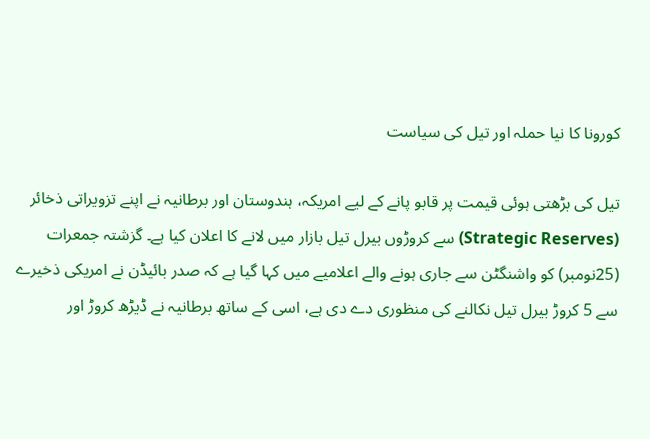کورونا کا نیا حملہ اور تیل کی سیاست

تیل کی بڑھتی ہوئی قیمت پر قابو پانے کے لیے امریکہ، ہندوستان اور برطانیہ نے اپنے تزویراتی ذخائر (Strategic Reserves) سے کروڑوں بیرل تیل بازار میں لانے کا اعلان کیا ہے۔ گزشتہ جمعرات (25نومبر) کو واشنگٹن سے جاری ہونے والے اعلامیے میں کہا گیا ہے کہ صدر بائیڈن نے امریکی ذخیرے سے 5 کروڑ بیرل تیل نکالنے کی منظوری دے دی ہے، اسی کے ساتھ برطانیہ نے ڈیڑھ کروڑ اور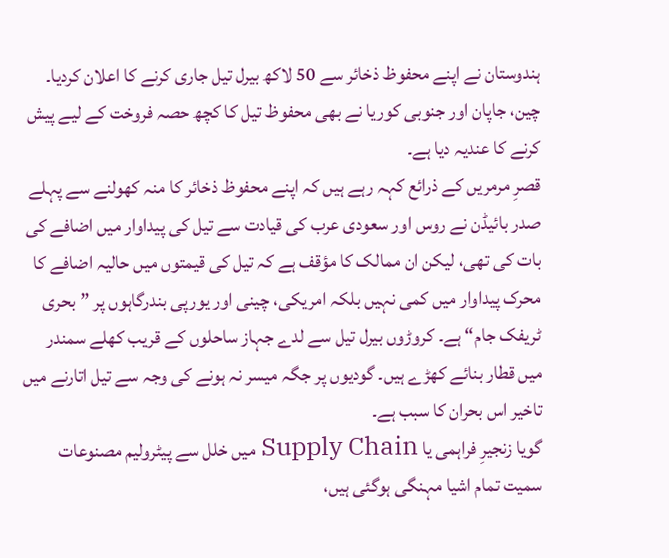ہندوستان نے اپنے محفوظ ذخائر سے 50 لاکھ بیرل تیل جاری کرنے کا اعلان کردیا۔ چین، جاپان اور جنوبی کوریا نے بھی محفوظ تیل کا کچھ حصہ فروخت کے لیے پیش کرنے کا عندیہ دیا ہے۔
قصرِ مرمریں کے ذرائع کہہ رہے ہیں کہ اپنے محفوظ ذخائر کا منہ کھولنے سے پہلے صدر بائیڈن نے روس اور سعودی عرب کی قیادت سے تیل کی پیداوار میں اضافے کی بات کی تھی، لیکن ان ممالک کا مؤقف ہے کہ تیل کی قیمتوں میں حالیہ اضافے کا محرک پیداوار میں کمی نہیں بلکہ امریکی، چینی اور یورپی بندرگاہوں پر ”بحری ٹریفک جام“ ہے۔ کروڑوں بیرل تیل سے لدے جہاز ساحلوں کے قریب کھلے سمندر میں قطار بنائے کھڑے ہیں۔ گودیوں پر جگہ میسر نہ ہونے کی وجہ سے تیل اتارنے میں تاخیر اس بحران کا سبب ہے۔
گویا زنجیرِ فراہمی یا Supply Chain میں خلل سے پیٹرولیم مصنوعات سمیت تمام اشیا مہنگی ہوگئی ہیں،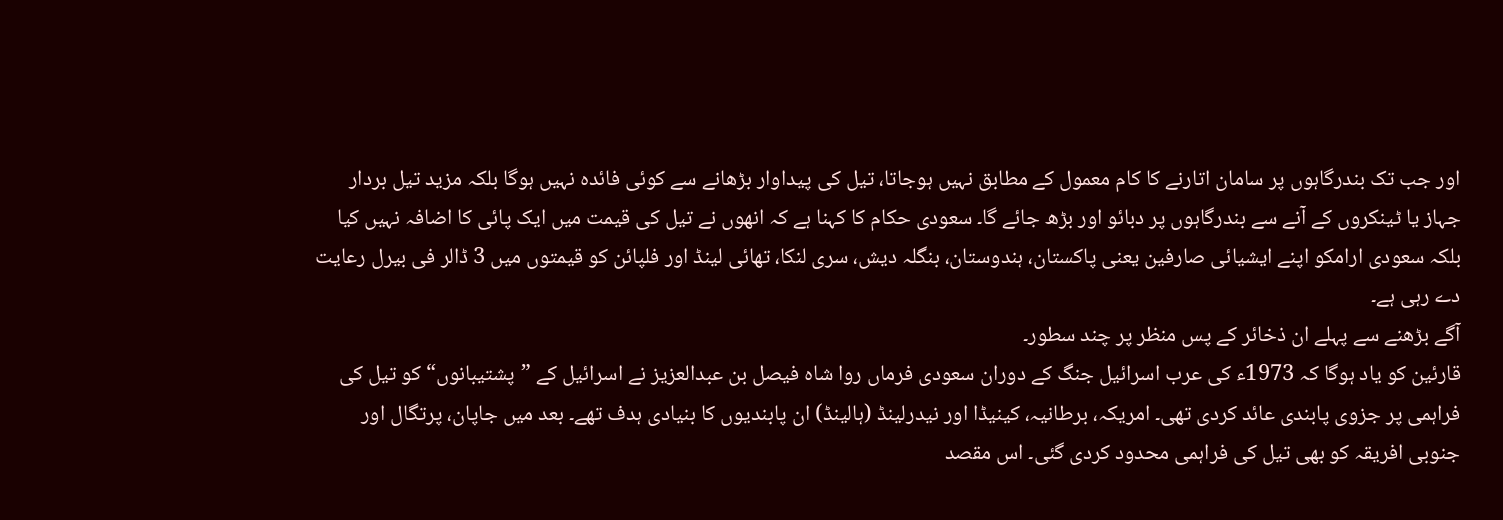اور جب تک بندرگاہوں پر سامان اتارنے کا کام معمول کے مطابق نہیں ہوجاتا، تیل کی پیداوار بڑھانے سے کوئی فائدہ نہیں ہوگا بلکہ مزید تیل بردار جہاز یا ٹینکروں کے آنے سے بندرگاہوں پر دبائو اور بڑھ جائے گا۔ سعودی حکام کا کہنا ہے کہ انھوں نے تیل کی قیمت میں ایک پائی کا اضافہ نہیں کیا بلکہ سعودی ارامکو اپنے ایشیائی صارفین یعنی پاکستان، ہندوستان، بنگلہ دیش، سری لنکا، تھائی لینڈ اور فلپائن کو قیمتوں میں 3 ڈالر فی بیرل رعایت دے رہی ہے۔
آگے بڑھنے سے پہلے ان ذخائر کے پس منظر پر چند سطور۔
قارئین کو یاد ہوگا کہ 1973ء کی عرب اسرائیل جنگ کے دوران سعودی فرماں روا شاہ فیصل بن عبدالعزیز نے اسرائیل کے ”پشتیبانوں“ کو تیل کی فراہمی پر جزوی پابندی عائد کردی تھی۔ امریکہ، برطانیہ، کینیڈا اور نیدرلینڈ (ہالینڈ) ان پابندیوں کا بنیادی ہدف تھے۔ بعد میں جاپان، پرتگال اور جنوبی افریقہ کو بھی تیل کی فراہمی محدود کردی گئی۔ اس مقصد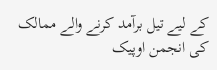کے لیے تیل برآمد کرنے والے ممالک کی انجمن اوپیک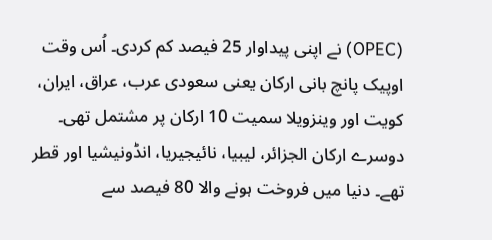(OPEC) نے اپنی پیداوار 25 فیصد کم کردی۔ اُس وقت اوپیک پانچ بانی ارکان یعنی سعودی عرب، عراق، ایران، کویت اور وینزویلا سمیت 10 ارکان پر مشتمل تھی۔ دوسرے ارکان الجزائر، لیبیا، نائیجیریا، انڈونیشیا اور قطر تھے۔ دنیا میں فروخت ہونے والا 80 فیصد سے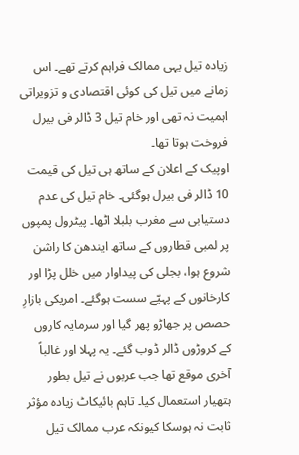زیادہ تیل یہی ممالک فراہم کرتے تھے۔ اس زمانے میں تیل کی کوئی اقتصادی و تزویراتی اہمیت نہ تھی اور خام تیل 3 ڈالر فی بیرل فروخت ہوتا تھا۔
اوپیک کے اعلان کے ساتھ ہی تیل کی قیمت 10 ڈالر فی بیرل ہوگئی۔ خام تیل کی عدم دستیابی سے مغرب بلبلا اٹھا۔ پیٹرول پمپوں پر لمبی قطاروں کے ساتھ ایندھن کا راشن شروع ہوا، بجلی کی پیداوار میں خلل پڑا اور کارخانوں کے پہیّے سست ہوگئے۔ امریکی بازارِ حصص پر جھاڑو پھر گیا اور سرمایہ کاروں کے کروڑوں ڈالر ڈوب گئے۔ یہ پہلا اور غالباً آخری موقع تھا جب عربوں نے تیل بطور ہتھیار استعمال کیا۔ تاہم بائیکاٹ زیادہ مؤثر ثابت نہ ہوسکا کیونکہ عرب ممالک تیل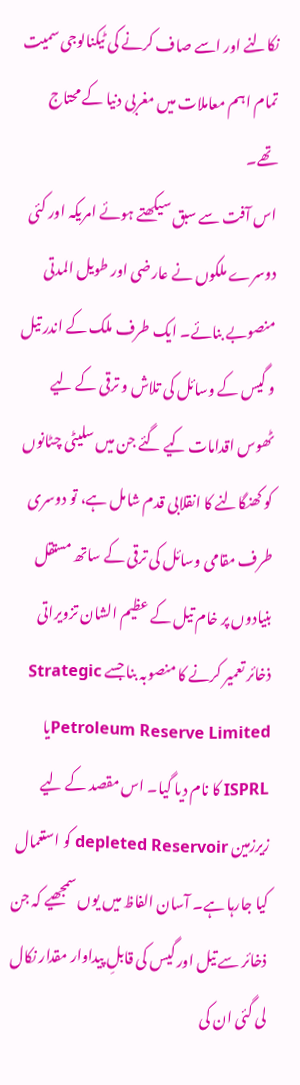نکالنے اور اسے صاف کرنے کی ٹیکنالوجی سمیت تمام اہم معاملات میں مغربی دنیا کے محتاج تھے۔
اس آفت سے سبق سیکھتے ہوئے امریکہ اور کئی دوسرے ملکوں نے عارضی اور طویل المدتی منصوبے بنائے۔ ایک طرف ملک کے اندر تیل و گیس کے وسائل کی تلاش و ترقی کے لیے ٹھوس اقدامات کیے گئے جن میں سلیٹی چٹانوں کو کھنگالنے کا انقلابی قدم شامل ہے، تو دوسری طرف مقامی وسائل کی ترقی کے ساتھ مستقل بنیادوں پر خام تیل کے عظیم الشان تزویراتی ذخائر تعمیر کرنے کا منصوبہ بنا جسے Strategic Petroleum Reserve Limitedیا ISPRL کا نام دیا گیا۔ اس مقصد کے لیے زیرزمین depleted Reservoir کو استعمال کیا جارہا ہے۔ آسان الفاظ میں یوں سمجھیے کہ جن ذخائر سے تیل اور گیس کی قابلِ پیداوار مقدار نکال لی گئی ان کی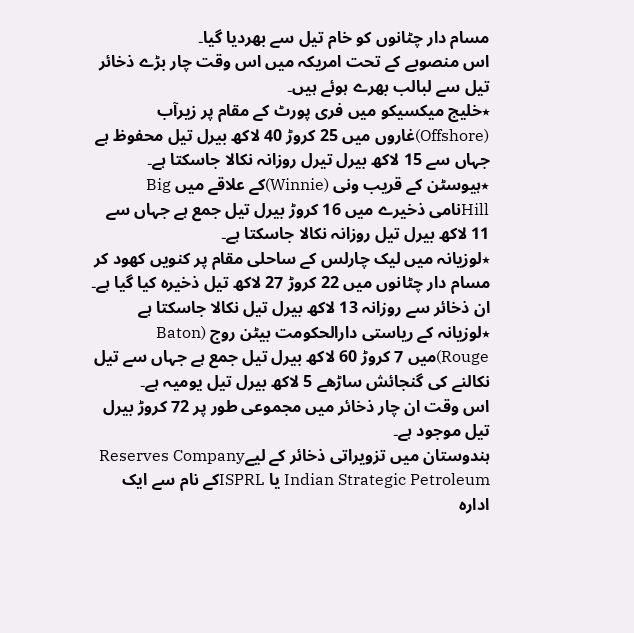مسام دار چٹانوں کو خام تیل سے بھردیا گیا۔
اس منصوبے کے تحت امریکہ میں اس وقت چار بڑے ذخائر تیل سے لبالب بھرے ہوئے ہیں۔
٭خلیج میکسیکو میں فری پورٹ کے مقام پر زیرآب (Offshore)غاروں میں 25 کروڑ 40 لاکھ بیرل تیل محفوظ ہے جہاں سے 15 لاکھ بیرل تیرل روزانہ نکالا جاسکتا ہے۔
٭ہیوسٹن کے قریب ونی (Winnie)کے علاقے میں Big Hillنامی ذخیرے میں 16 کروڑ بیرل تیل جمع ہے جہاں سے 11 لاکھ بیرل تیل روزانہ نکالا جاسکتا ہے۔
٭لوزیانہ میں لیک چارلس کے ساحلی مقام پر کنویں کھود کر مسام دار چٹانوں میں 22 کروڑ 27 لاکھ تیل ذخیرہ کیا گیا ہے۔ ان ذخائر سے روزانہ 13 لاکھ بیرل تیل نکالا جاسکتا ہے
٭لوزیانہ کے ریاستی دارالحکومت بیٹن روج (Baton Rouge)میں 7 کروڑ 60 لاکھ بیرل تیل جمع ہے جہاں سے تیل نکالنے کی گنجائش ساڑھے 5 لاکھ بیرل تیل یومیہ ہے۔
اس وقت ان چار ذخائر میں مجموعی طور پر 72 کروڑ بیرل تیل موجود ہے۔
ہندوستان میں تزویراتی ذخائر کے لیےReserves Company Indian Strategic Petroleum یا ISPRLکے نام سے ایک ادارہ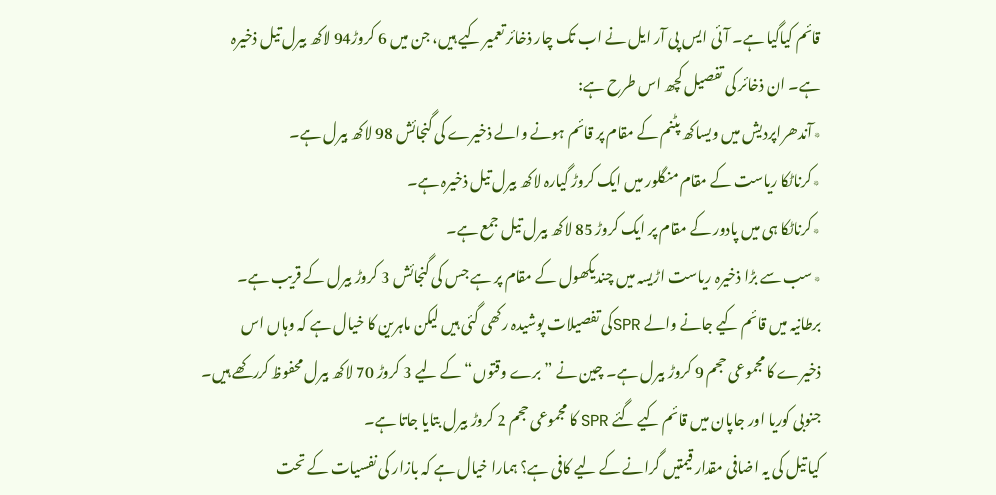قائم کیاگیا ہے۔ آئی ایس پی آر ایل نے اب تک چار ذخائر تعمیر کیے ہیں، جن میں 6 کروڑ94 لاکھ بیرل تیل ذخیرہ ہے۔ ان ذخائر کی تفصیل کچھ اس طرح ہے:
٭آندھراپردیش میں ویساکھ پٹنم کے مقام پر قائم ہونے والے ذخیرے کی گنجائش 98 لاکھ بیرل ہے۔
٭کرناٹکا ریاست کے مقام منگلور میں ایک کروڑ گیارہ لاکھ بیرل تیل ذخیرہ ہے۔
٭کرناٹکا ہی میں پادور کے مقام پر ایک کروڑ 85 لاکھ بیرل تیل جمع ہے۔
٭سب سے بڑا ذخیرہ ریاست اڑیسہ میں چندیکھول کے مقام پر ہے جس کی گنجائش 3 کروڑ بیرل کے قریب ہے۔
برطانیہ میں قائم کیے جانے والے SPRکی تفصیلات پوشیدہ رکھی گئی ہیں لیکن ماہرین کا خیال ہے کہ وہاں اس ذخیرے کا مجموعی حجم 9 کروڑ بیرل ہے۔ چین نے ”برے وقتوں“ کے لیے 3 کروڑ 70 لاکھ بیرل محفوظ کررکھے ہیں۔ جنوبی کوریا اور جاپان میں قائم کیے گئے SPR کا مجموعی حجم 2 کروڑ بیرل بتایا جاتا ہے۔
کیا تیل کی یہ اضافی مقدار قیمتیں گرانے کے لیے کافی ہے؟ ہمارا خیال ہے کہ بازار کی نفسیات کے تحت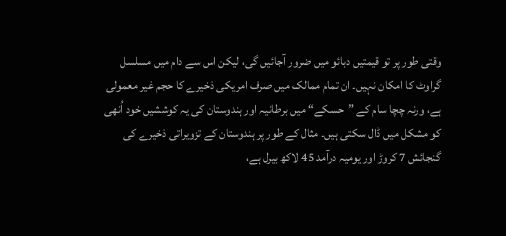وقتی طور پر تو قیمتیں دبائو میں ضرور آجائیں گی، لیکن اس سے دام میں مسلسل گراوٹ کا امکان نہیں۔ ان تمام ممالک میں صرف امریکی ذخیرے کا حجم غیر معمولی ہے، ورنہ چچا سام کے ”حسکے“ میں برطانیہ اور ہندوستان کی یہ کوششیں خود اُنھی کو مشکل میں ڈال سکتی ہیں۔ مثال کے طور پر ہندوستان کے تزویراتی ذخیرے کی گنجائش 7 کروڑ اور یومیہ درآمد 45 لاکھ بیرل ہے،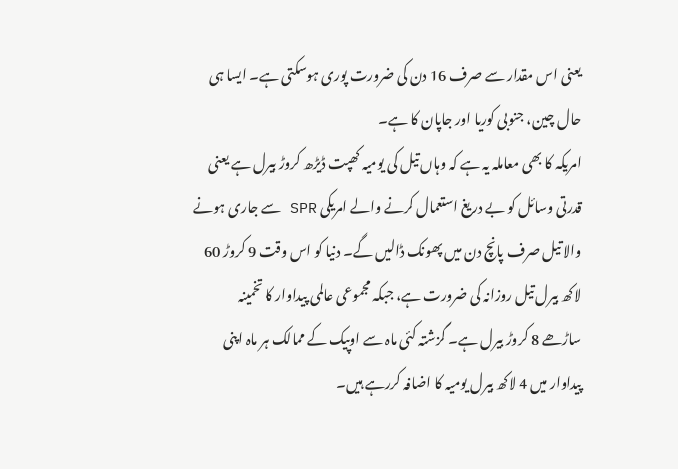یعنی اس مقدار سے صرف 16 دن کی ضرورت پوری ہوسکتی ہے۔ ایسا ہی حال چین، جنوبی کوریا اور جاپان کا ہے۔
امریکہ کا بھی معاملہ یہ ہے کہ وہاں تیل کی یومیہ کھپت ڈیڑھ کروڑ بیرل ہے یعنی قدرتی وسائل کو بے دریغ استعمال کرنے والے امریکی SPR سے جاری ہونے والا تیل صرف پانچ دن میں پھونک ڈالیں گے۔ دنیا کو اس وقت 9 کروڑ 60 لاکھ بیرل تیل روزانہ کی ضرورت ہے، جبکہ مجموعی عالمی پیداوار کا تخمینہ ساڑھے 8 کروڑ بیرل ہے۔ گزشتہ کئی ماہ سے اوپیک کے ممالک ہر ماہ اپنی پیداوار میں 4 لاکھ بیرل یومیہ کا اضافہ کررہے ہیں۔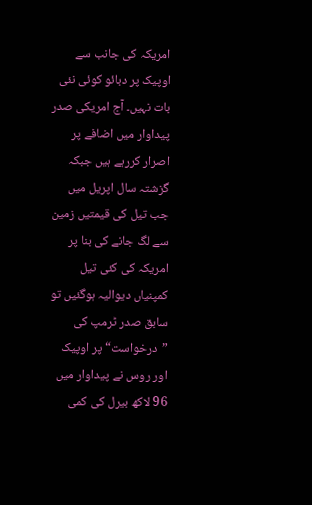امریکہ کی جانب سے اوپیک پر دبائو کوئی نئی بات نہیں۔ آج امریکی صدر پیداوار میں اضافے پر اصرار کررہے ہیں جبکہ گزشتہ سال اپریل میں جب تیل کی قیمتیں زمین سے لگ جانے کی بنا پر امریکہ کی کئی تیل کمپنیاں دیوالیہ ہوگئیں تو سابق صدر ٹرمپ کی ”درخواست“ پر اوپیک اور روس نے پیداوار میں 96 لاکھ بیرل کی کمی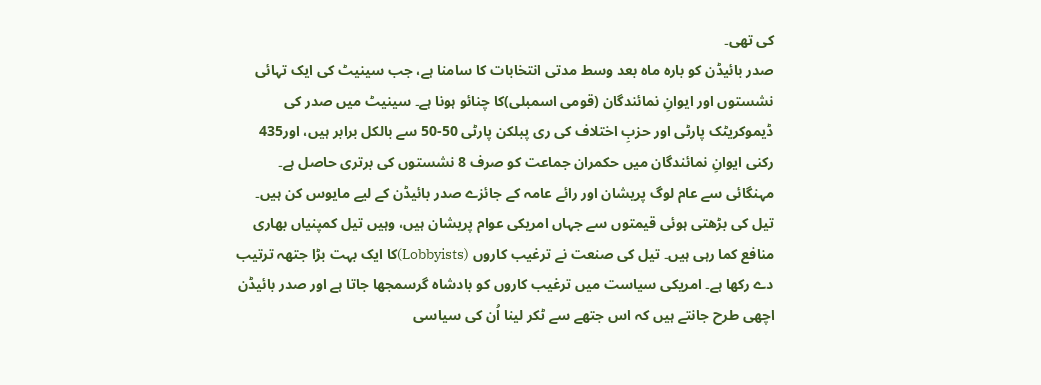کی تھی۔
صدر بائیڈن کو بارہ ماہ بعد وسط مدتی انتخابات کا سامنا ہے، جب سینیٹ کی ایک تہائی نشستوں اور ایوانِ نمائندگان (قومی اسمبلی)کا چنائو ہونا ہے۔ سینیٹ میں صدر کی ڈیموکریٹک پارٹی اور حزبِ اختلاف کی ری پبلکن پارٹی 50-50 سے بالکل برابر ہیں، اور435 رکنی ایوانِ نمائندگان میں حکمران جماعت کو صرف 8 نشستوں کی برتری حاصل ہے۔ مہنگائی سے عام لوگ پریشان اور رائے عامہ کے جائزے صدر بائیڈن کے لیے مایوس کن ہیں۔
تیل کی بڑھتی ہوئی قیمتوں سے جہاں امریکی عوام پریشان ہیں، وہیں تیل کمپنیاں بھاری منافع کما رہی ہیں۔ تیل کی صنعت نے ترغیب کاروں (Lobbyists)کا ایک بہت بڑا جتھہ ترتیب دے رکھا ہے۔ امریکی سیاست میں ترغیب کاروں کو بادشاہ گرسمجھا جاتا ہے اور صدر بائیڈن اچھی طرح جانتے ہیں کہ اس جتھے سے ٹکر لینا اُن کی سیاسی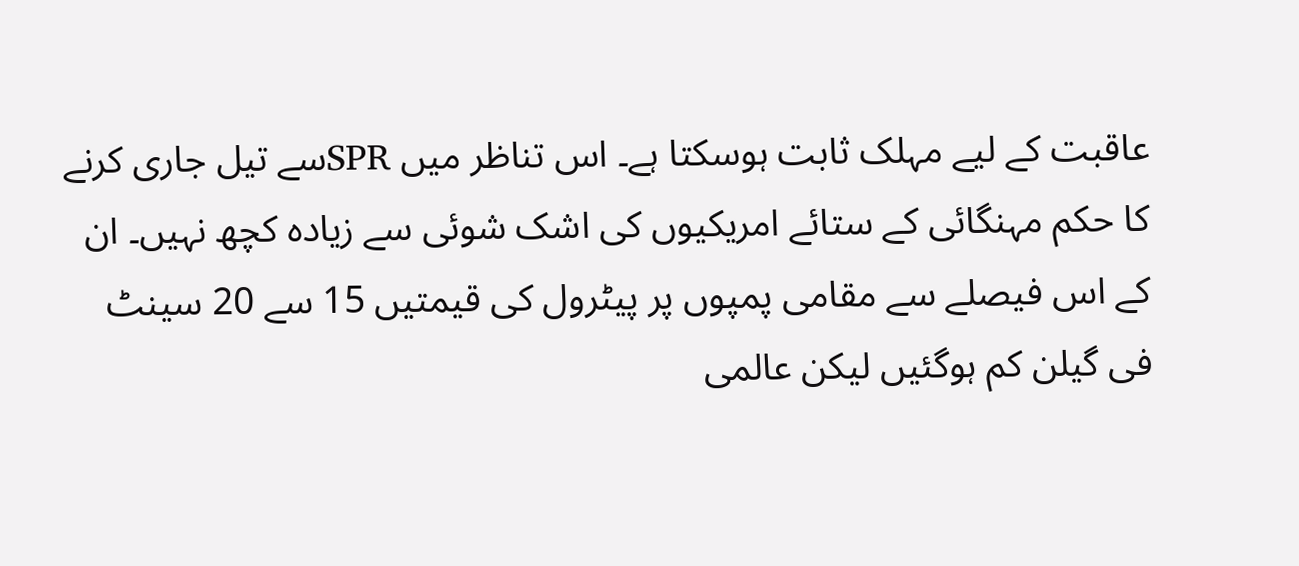عاقبت کے لیے مہلک ثابت ہوسکتا ہے۔ اس تناظر میں SPRسے تیل جاری کرنے کا حکم مہنگائی کے ستائے امریکیوں کی اشک شوئی سے زیادہ کچھ نہیں۔ ان کے اس فیصلے سے مقامی پمپوں پر پیٹرول کی قیمتیں 15 سے 20 سینٹ فی گیلن کم ہوگئیں لیکن عالمی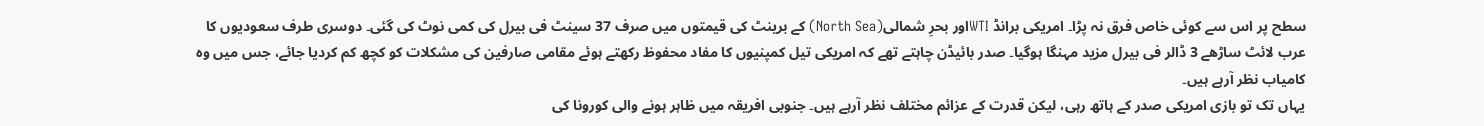سطح پر اس سے کوئی خاص فرق نہ پڑا۔ امریکی برانڈ WTIاور بحرِ شمالی(North Sea) کے برینٹ کی قیمتوں میں صرف 37 سینٹ فی بیرل کی کمی نوٹ کی گئی۔ دوسری طرف سعودیوں کا عرب لائٹ ساڑھے 3 ڈالر فی بیرل مزید مہنگا ہوگیا۔ صدر بائیڈن چاہتے تھے کہ امریکی تیل کمپنیوں کا مفاد محفوظ رکھتے ہوئے مقامی صارفین کی مشکلات کو کچھ کم کردیا جائے، جس میں وہ کامیاب نظر آرہے ہیں۔
یہاں تک تو بازی امریکی صدر کے ہاتھ رہی، لیکن قدرت کے عزائم مختلف نظر آرہے ہیں۔ جنوبی افریقہ میں ظاہر ہونے والی کورونا کی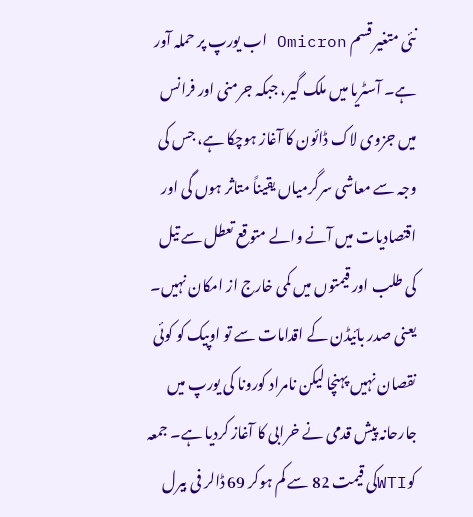نئی متغیر قسم Omicron اب یورپ پر حملہ آور ہے۔ آسٹریا میں ملک گیر، جبکہ جرمنی اور فرانس میں جزوی لاک ڈائون کا آغاز ہوچکا ہے، جس کی وجہ سے معاشی سرگرمیاں یقیناً متاثر ہوں گی اور اقتصادیات میں آنے والے متوقع تعطل سے تیل کی طلب اور قیمتوں میں کمی خارج از امکان نہیں۔
یعنی صدر بائیڈن کے اقدامات سے تو اوپیک کو کوئی نقصان نہیں پہنچا لیکن نامراد کورونا کی یورپ میں جارحانہ پیش قدمی نے خرابی کا آغاز کردیا ہے۔ جمعہ کوWTIکی قیمت 82 سے کم ہوکر 69 ڈالر فی بیرل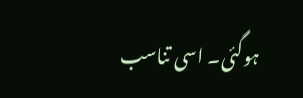ہوگئی۔ اسی تناسب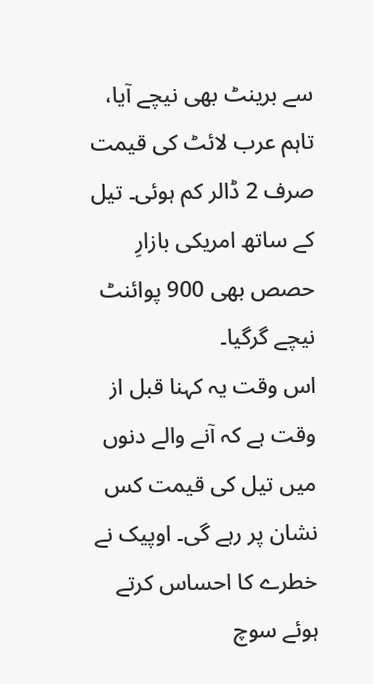سے برینٹ بھی نیچے آیا، تاہم عرب لائٹ کی قیمت صرف 2 ڈالر کم ہوئی۔ تیل کے ساتھ امریکی بازارِ حصص بھی 900 پوائنٹ نیچے گرگیا۔
اس وقت یہ کہنا قبل از وقت ہے کہ آنے والے دنوں میں تیل کی قیمت کس نشان پر رہے گی۔ اوپیک نے خطرے کا احساس کرتے ہوئے سوچ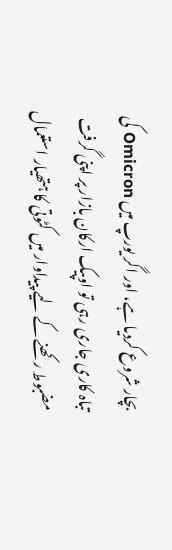بچار شروع کردیا ہے، اور اگر یورپ میں Omicron کی تباہ کاری جاری رہی تو اوپیک ارکان بازار پر اپنی گرفت مضبوط رکھنے کے لیے پیداوار میں کٹوتی کا ہتھیار استعمال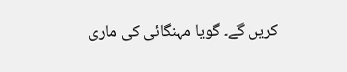کریں گے۔ گویا مہنگائی کی ماری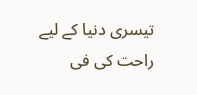تیسری دنیا کے لیے راحت کی فی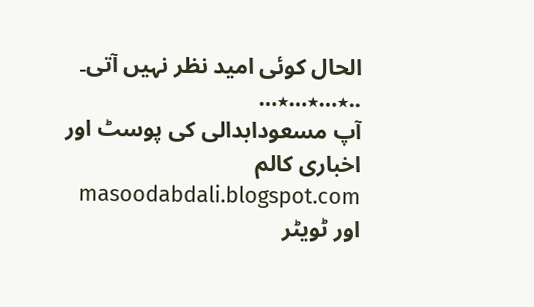الحال کوئی امید نظر نہیں آتی۔
..٭…٭…٭…
آپ مسعودابدالی کی پوسٹ اور اخباری کالم masoodabdali.blogspot.com اور ٹویٹر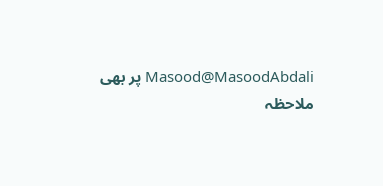Masood@MasoodAbdali پر بھی ملاحظہ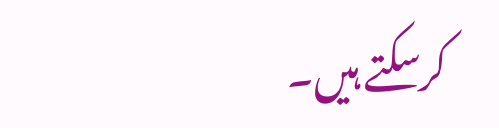کرسکتے ہیں۔